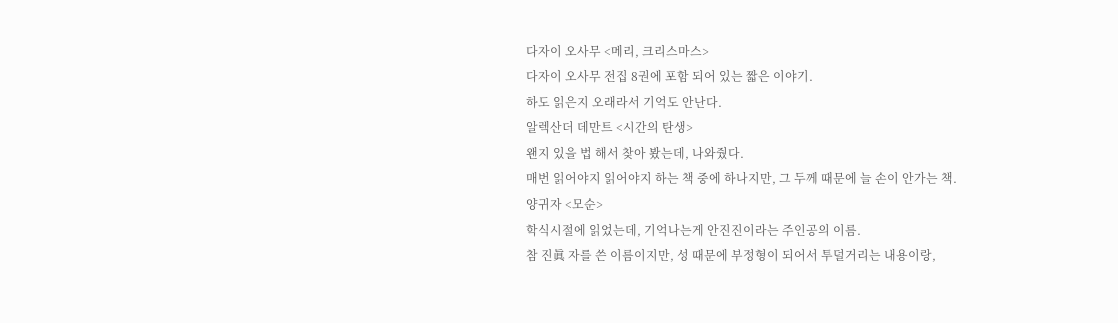다자이 오사무 <메리, 크리스마스>
다자이 오사무 전집 8권에 포함 되어 있는 짧은 이야기.
하도 읽은지 오래라서 기억도 안난다.
알렉산더 데만트 <시간의 탄생>
왠지 있을 법 해서 찾아 봤는데, 나와줬다.
매번 읽어야지 읽어야지 하는 책 중에 하나지만, 그 두께 때문에 늘 손이 안가는 책.
양귀자 <모순>
학식시절에 읽었는데, 기억나는게 안진진이라는 주인공의 이름.
참 진眞 자를 쓴 이름이지만, 성 때문에 부정형이 되어서 투덜거리는 내용이랑,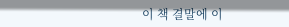이 책 결말에 이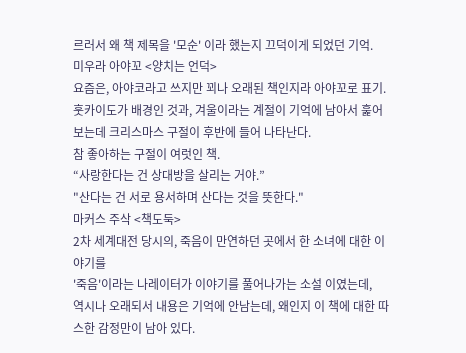르러서 왜 책 제목을 '모순' 이라 했는지 끄덕이게 되었던 기억.
미우라 아야꼬 <양치는 언덕>
요즘은, 아야코라고 쓰지만 꾀나 오래된 책인지라 아야꼬로 표기.
훗카이도가 배경인 것과, 겨울이라는 계절이 기억에 남아서 훑어보는데 크리스마스 구절이 후반에 들어 나타난다.
참 좋아하는 구절이 여럿인 책.
“사랑한다는 건 상대방을 살리는 거야.”
"산다는 건 서로 용서하며 산다는 것을 뜻한다."
마커스 주삭 <책도둑>
2차 세계대전 당시의, 죽음이 만연하던 곳에서 한 소녀에 대한 이야기를
'죽음'이라는 나레이터가 이야기를 풀어나가는 소설 이였는데,
역시나 오래되서 내용은 기억에 안남는데, 왜인지 이 책에 대한 따스한 감정만이 남아 있다.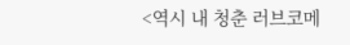<역시 내 청춘 러브코메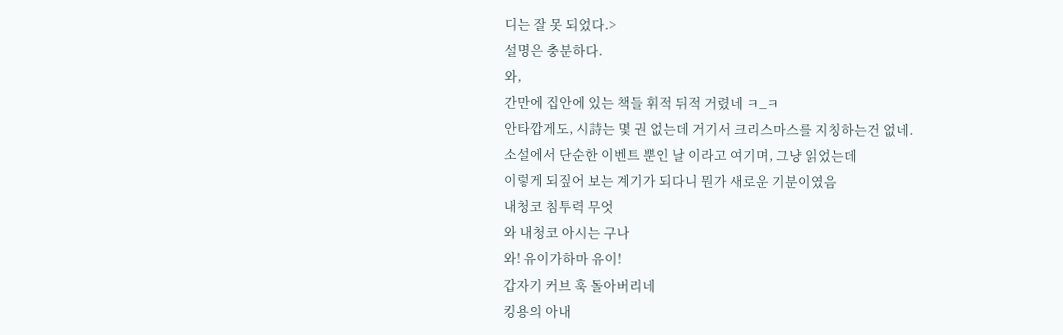디는 잘 못 되었다.>
설명은 충분하다.
와,
간만에 집안에 있는 책들 휘적 뒤적 거렸네 ㅋ_ㅋ
안타깝게도, 시詩는 몇 권 없는데 거기서 크리스마스를 지칭하는건 없네.
소설에서 단순한 이벤트 뿐인 날 이라고 여기며, 그냥 읽었는데
이렇게 되짚어 보는 계기가 되다니 뭔가 새로운 기분이였음
내청코 침투력 무엇
와 내청코 아시는 구나
와! 유이가하마 유이!
갑자기 커브 훅 돌아버리네
킹용의 아내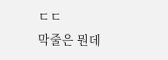ㄷㄷ
막줄은 뭔데